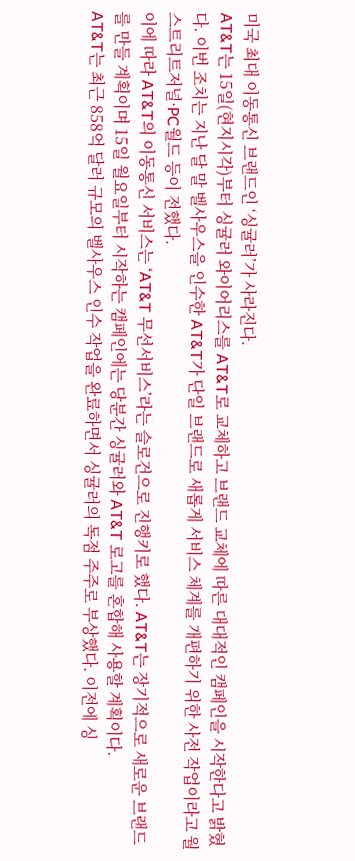미국 최대 이동통신 브랜드인 ‘싱귤러’가 사라진다.
AT&T는 15일(현지시각)부터 싱귤러 와이어리스를 AT&T로 교체하고 브랜드 교체에 따른 대대적인 캠페인을 시작한다고 밝혔다. 이번 조치는 지난 달 말 벨사우스을 인수한 AT&T가 단일 브랜드로 새롭게 서비스 체계를 개편하기 위한 사전 작업이라고 월스트리트저널·PC월드 등이 전했다.
이에 따라 AT&T의 이동통신 서비스는 ‘AT&T 무선서비스’라는 슬로건으로 진행키로 했다. AT&T는 장기적으로 새로운 브랜드를 만들 계획이며 15일 월요일부터 시작하는 캠페인에는 당분간 싱귤러와 AT&T 로고를 혼합해 사용할 계획이다.
AT&T는 최근 858억 달러 규모의 벨사우스 인수 작업을 완료하면서 싱귤러의 독점 주주로 부상했다. 이전에 싱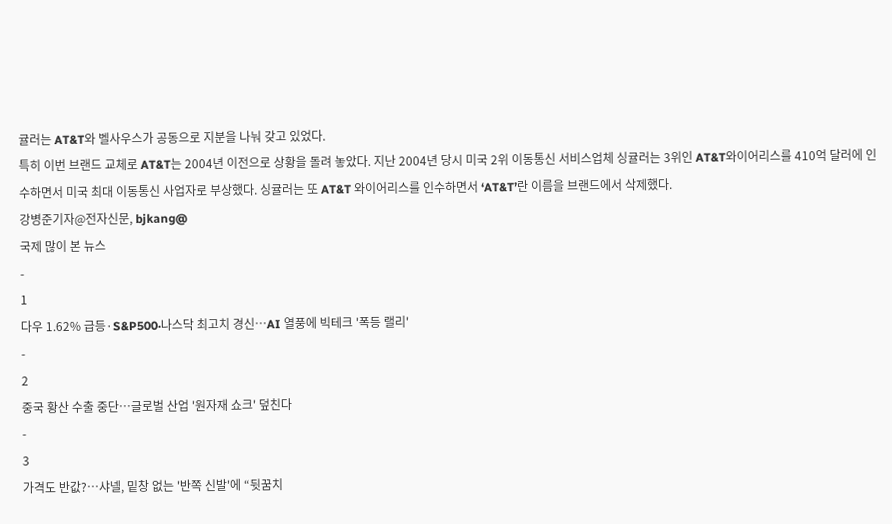귤러는 AT&T와 벨사우스가 공동으로 지분을 나눠 갖고 있었다.
특히 이번 브랜드 교체로 AT&T는 2004년 이전으로 상황을 돌려 놓았다. 지난 2004년 당시 미국 2위 이동통신 서비스업체 싱귤러는 3위인 AT&T와이어리스를 410억 달러에 인수하면서 미국 최대 이동통신 사업자로 부상했다. 싱귤러는 또 AT&T 와이어리스를 인수하면서 ‘AT&T’란 이름을 브랜드에서 삭제했다.
강병준기자@전자신문, bjkang@
국제 많이 본 뉴스
-
1
다우 1.62% 급등·S&P500·나스닥 최고치 경신…AI 열풍에 빅테크 '폭등 랠리'
-
2
중국 황산 수출 중단…글로벌 산업 '원자재 쇼크' 덮친다
-
3
가격도 반값?…샤넬, 밑창 없는 '반쪽 신발'에 “뒷꿈치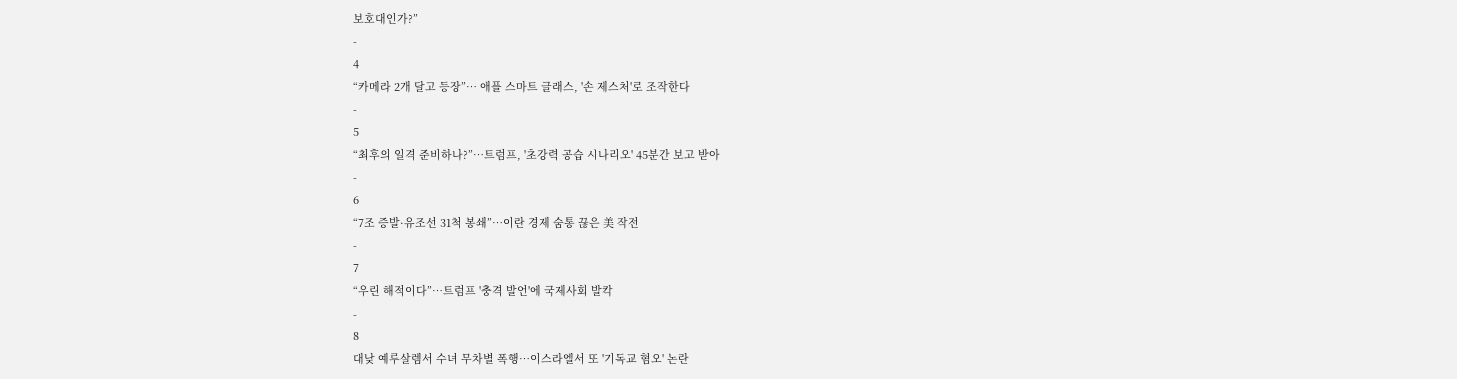보호대인가?”
-
4
“카메라 2개 달고 등장”… 애플 스마트 글래스, '손 제스처'로 조작한다
-
5
“최후의 일격 준비하나?”…트럼프, '초강력 공습 시나리오' 45분간 보고 받아
-
6
“7조 증발·유조선 31척 봉쇄”…이란 경제 숨통 끊은 美 작전
-
7
“우린 해적이다”…트럼프 '충격 발언'에 국제사회 발칵
-
8
대낮 예루살렘서 수녀 무차별 폭행…이스라엘서 또 '기독교 혐오' 논란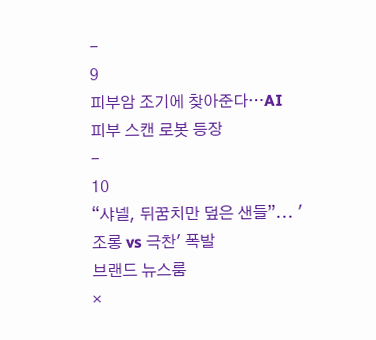-
9
피부암 조기에 찾아준다…AI 피부 스캔 로봇 등장
-
10
“샤넬, 뒤꿈치만 덮은 샌들”... '조롱 vs 극찬' 폭발
브랜드 뉴스룸
×